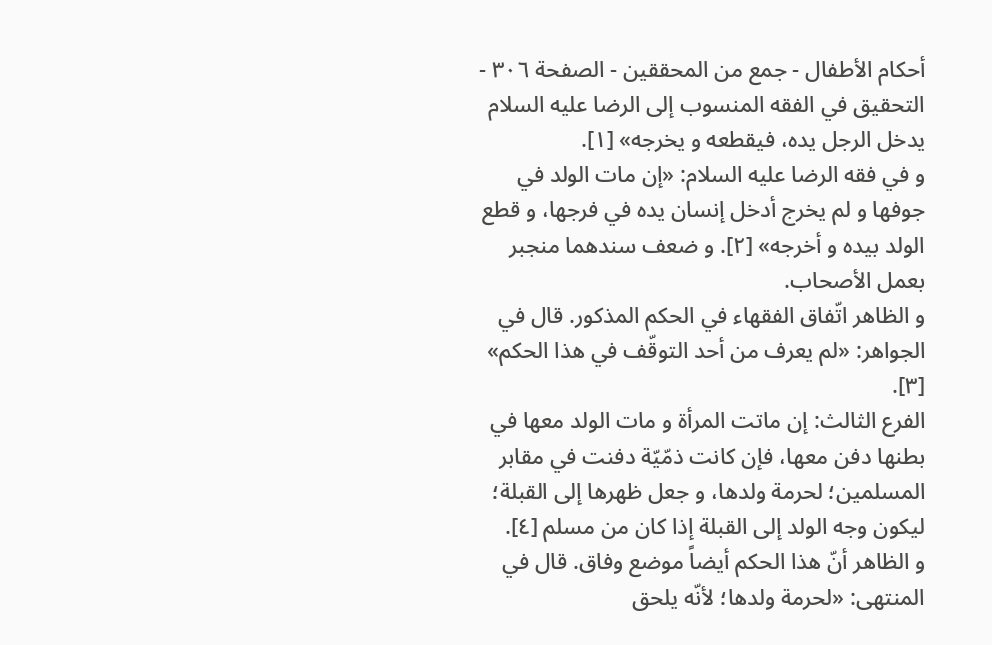أحكام الأطفال - جمع من المحققين - الصفحة ٣٠٦ - التحقيق في الفقه المنسوب إلى الرضا عليه السلام
يدخل الرجل يده، فيقطعه و يخرجه» [١].
و في فقه الرضا عليه السلام: «إن مات الولد في جوفها و لم يخرج أدخل إنسان يده في فرجها، و قطع الولد بيده و أخرجه» [٢]. و ضعف سندهما منجبر بعمل الأصحاب.
و الظاهر اتّفاق الفقهاء في الحكم المذكور. قال في الجواهر: «لم يعرف من أحد التوقّف في هذا الحكم» [٣].
الفرع الثالث: إن ماتت المرأة و مات الولد معها في بطنها دفن معها، فإن كانت ذمّيّة دفنت في مقابر المسلمين؛ لحرمة ولدها، و جعل ظهرها إلى القبلة؛ ليكون وجه الولد إلى القبلة إذا كان من مسلم [٤].
و الظاهر أنّ هذا الحكم أيضاً موضع وفاق. قال في المنتهى: «لحرمة ولدها؛ لأنّه يلحق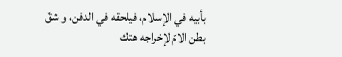بأبيه في الإسلام، فيلحقه في الدفن، و شقّ بطن الامّ لإخراجه هتك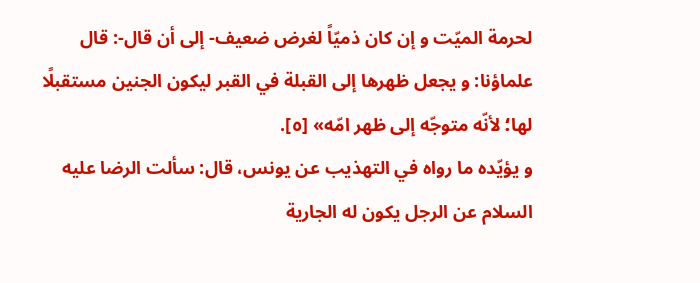لحرمة الميّت و إن كان ذميّاً لغرض ضعيف- إلى أن قال-: قال علماؤنا: و يجعل ظهرها إلى القبلة في القبر ليكون الجنين مستقبلًا لها؛ لأنّه متوجّه إلى ظهر امّه» [٥].
و يؤيّده ما رواه في التهذيب عن يونس، قال: سألت الرضا عليه السلام عن الرجل يكون له الجارية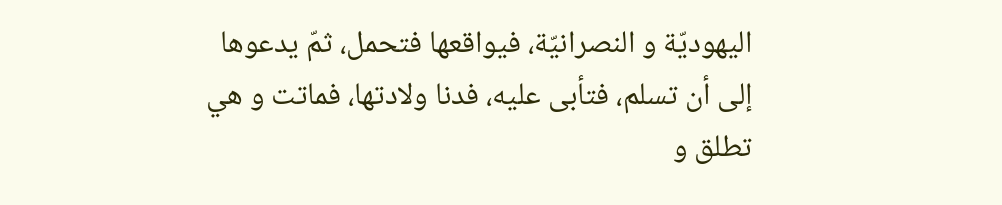اليهوديّة و النصرانيّة، فيواقعها فتحمل، ثمّ يدعوها إلى أن تسلم، فتأبى عليه، فدنا ولادتها، فماتت و هي تطلق و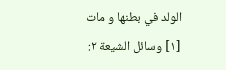الولد في بطنها و مات
[١] وسائل الشيعة ٢: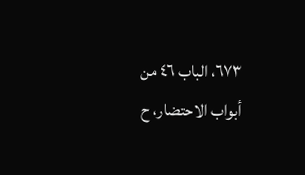٦٧٣، الباب ٤٦ من أبواب الاحتضار، ح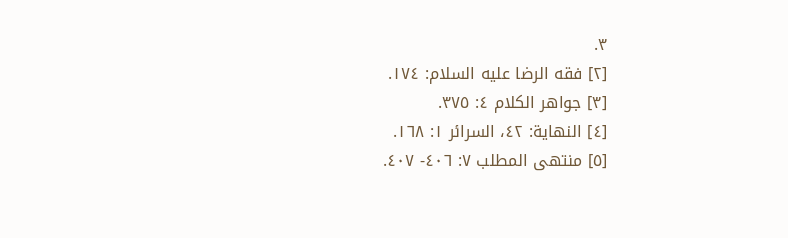٣.
[٢] فقه الرضا عليه السلام: ١٧٤.
[٣] جواهر الكلام ٤: ٣٧٥.
[٤] النهاية: ٤٢، السرائر ١: ١٦٨.
[٥] منتهى المطلب ٧: ٤٠٦- ٤٠٧.